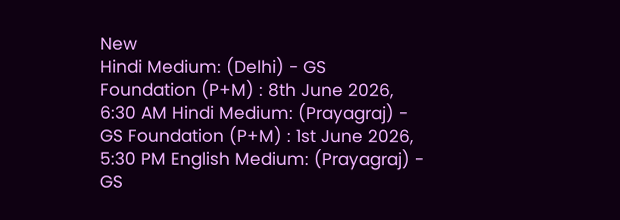New
Hindi Medium: (Delhi) - GS Foundation (P+M) : 8th June 2026, 6:30 AM Hindi Medium: (Prayagraj) - GS Foundation (P+M) : 1st June 2026, 5:30 PM English Medium: (Prayagraj) - GS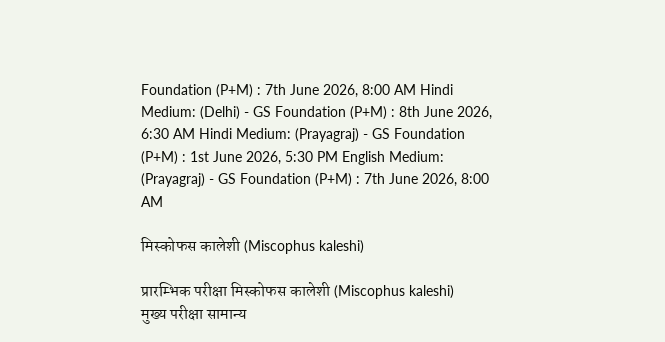Foundation (P+M) : 7th June 2026, 8:00 AM Hindi Medium: (Delhi) - GS Foundation (P+M) : 8th June 2026, 6:30 AM Hindi Medium: (Prayagraj) - GS Foundation (P+M) : 1st June 2026, 5:30 PM English Medium: (Prayagraj) - GS Foundation (P+M) : 7th June 2026, 8:00 AM

मिस्कोफस कालेशी (Miscophus kaleshi)

प्रारम्भिक परीक्षा मिस्कोफस कालेशी (Miscophus kaleshi)
मुख्य परीक्षा सामान्य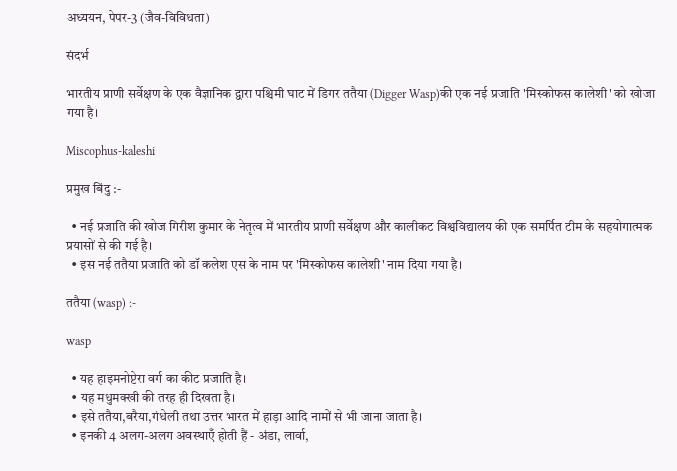अध्ययन, पेपर-3 (जैव-विविधता)

संदर्भ

भारतीय प्राणी सर्वेक्षण के एक वैज्ञानिक द्वारा पश्चिमी घाट में डिगर ततैया (Digger Wasp)की एक नई प्रजाति 'मिस्कोफस कालेशी' को खोजा गया है।

Miscophus-kaleshi

प्रमुख बिंदु :-

  • नई प्रजाति की खोज गिरीश कुमार के नेतृत्व में भारतीय प्राणी सर्वेक्षण और कालीकट विश्वविद्यालय की एक समर्पित टीम के सहयोगात्मक प्रयासों से की गई है।
  • इस नई ततैया प्रजाति को डॉ कलेश एस के नाम पर 'मिस्कोफस कालेशी' नाम दिया गया है।

ततैया (wasp) :-

wasp

  • यह हाइमनोप्टेरा वर्ग का कीट प्रजाति है।
  • यह मधुमक्खी की तरह ही दिखता है।
  • इसे ततैया,बरैया,गंधेली तथा उत्तर भारत में हाड़ा आदि नामों से भी जाना जाता है।
  • इनकी 4 अलग-अलग अवस्थाएँ होती हैं - अंडा, लार्वा,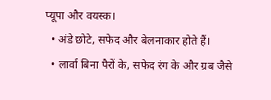प्यूपा और वयस्क।
  • अंडे छोटे, सफेद और बेलनाकार होते हैं।
  • लार्वा बिना पैरों के, सफेद रंग के और ग्रब जैसे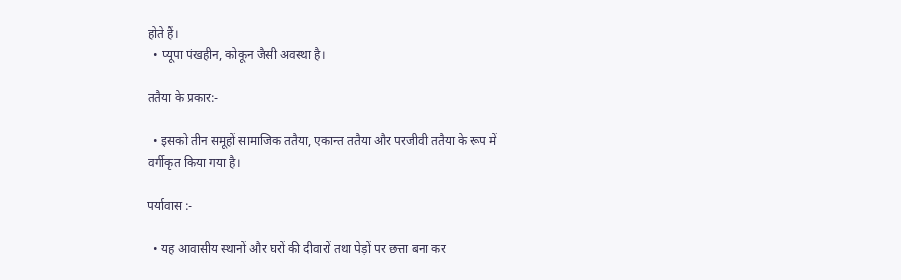होते हैं।
  • प्यूपा पंखहीन, कोकून जैसी अवस्था है।

ततैया के प्रकार:-

  • इसको तीन समूहों सामाजिक ततैया, एकान्त ततैया और परजीवी ततैया के रूप में वर्गीकृत किया गया है।

पर्यावास :-

  • यह आवासीय स्थानों और घरों की दीवारों तथा पेड़ों पर छत्ता बना कर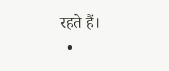रहते हैं।
  •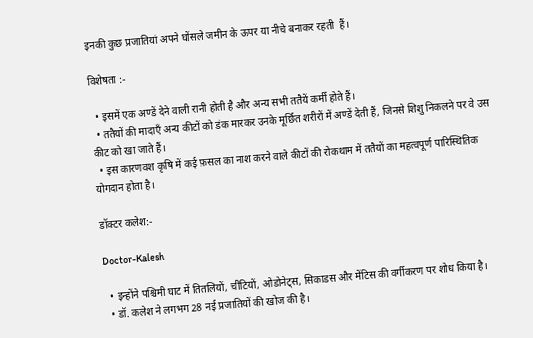इनकी कुछ प्रजातियां अपने घोंसले जमीन के ऊपर या नीचे बनाकर रहती  हैं।

विशेषता :-

  • इसमें एक अण्डें देने वाली रानी होती है और अन्य सभी ततैयें कर्मी होते हैं।
  • ततैयों की मादाएँ अन्य कीटों को डंक मारकर उनके मूर्छित शरीरों में अण्डें देती हैं, जिनसे शिशु निकलने पर वे उस कीट को खा जाते हैं।
  • इस कारणवश कृषि में कई फ़सल का नाश करने वाले कीटों की रोकथाम में ततैयों का महत्वपूर्ण पारिस्थितिक योगदान होता है।

डॉक्टर कलेश:-

Doctor-Kalesh

  • इन्होंने पश्चिमी घाट में तितलियों, चींटियों, ओडोनेट्स, सिकाडस और मेंटिस की वर्गीकरण पर शोध किया है।
  • डॉ. कलेश ने लगभग 28 नई प्रजातियों की खोज की है।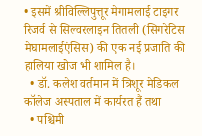• इसमें श्रीविल्लिपुत्तूर मेगामलाई टाइगर रिजर्व से सिल्वरलाइन तितली (सिगरेटिस मेघामलाईएंसिस) की एक नई प्रजाति की हालिया खोज भी शामिल है।
  • डॉ. कलेश वर्तमान में त्रिशूर मेडिकल कॉलेज अस्पताल में कार्यरत हैं तथा
  • पश्चिमी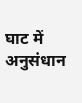घाट में अनुसंधान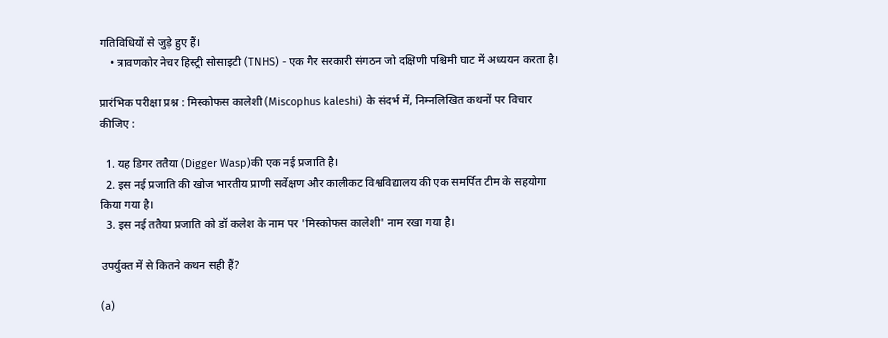गतिविधियों से जुड़े हुए हैं।
    • त्रावणकोर नेचर हिस्ट्री सोसाइटी (TNHS) - एक गैर सरकारी संगठन जो दक्षिणी पश्चिमी घाट में अध्ययन करता है।

प्रारंभिक परीक्षा प्रश्न : मिस्कोफस कालेशी (Miscophus kaleshi) के संदर्भ में, निम्नलिखित कथनों पर विचार कीजिए :

  1. यह डिगर ततैया (Digger Wasp)की एक नई प्रजाति है।
  2. इस नई प्रजाति की खोज भारतीय प्राणी सर्वेक्षण और कालीकट विश्वविद्यालय की एक समर्पित टीम के सहयोगा किया गया है।
  3. इस नई ततैया प्रजाति को डॉ कलेश के नाम पर 'मिस्कोफस कालेशी' नाम रखा गया है।

उपर्युक्त में से कितने कथन सही हैं?

(a)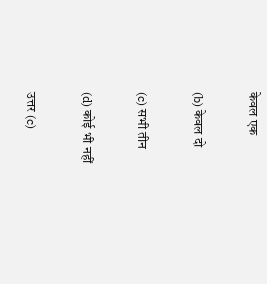केवल एक

(b) केवल दो

(c) सभी तीन

(d) कोई भी नहीं

उत्तर (c)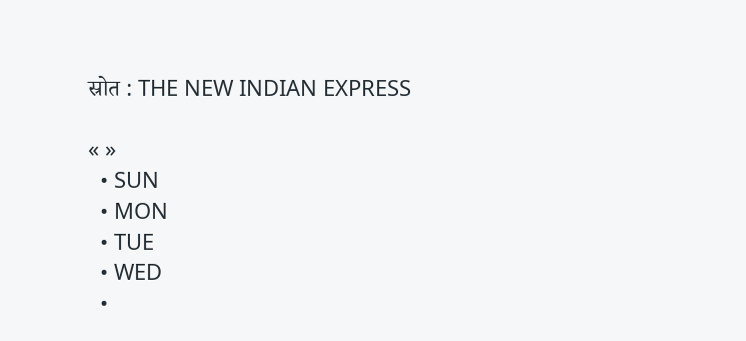स्रोत : THE NEW INDIAN EXPRESS

« »
  • SUN
  • MON
  • TUE
  • WED
  •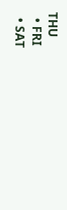THU
  • FRI
  • SAT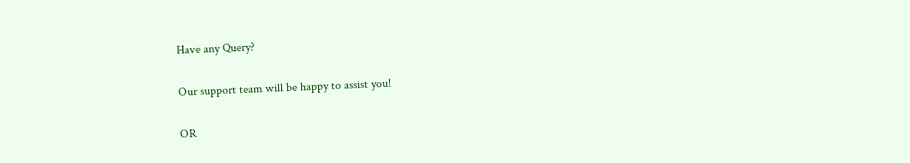Have any Query?

Our support team will be happy to assist you!

OR